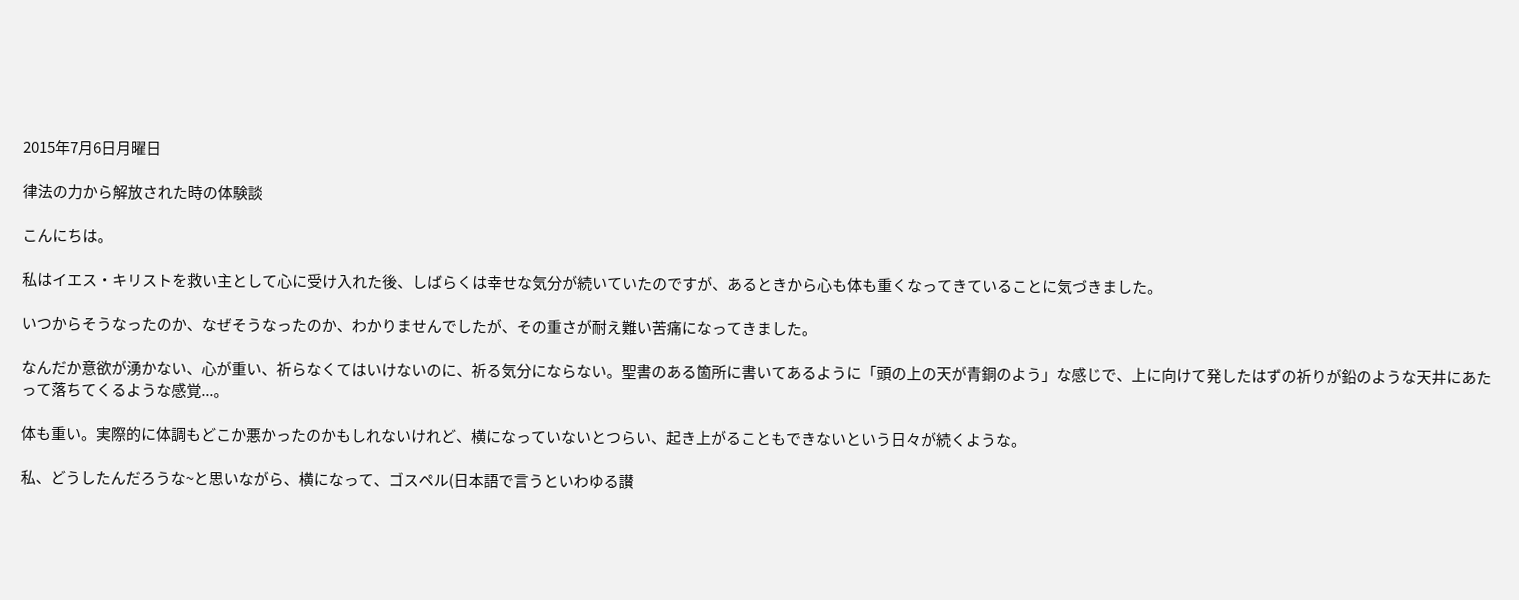2015年7月6日月曜日

律法の力から解放された時の体験談

こんにちは。

私はイエス・キリストを救い主として心に受け入れた後、しばらくは幸せな気分が続いていたのですが、あるときから心も体も重くなってきていることに気づきました。

いつからそうなったのか、なぜそうなったのか、わかりませんでしたが、その重さが耐え難い苦痛になってきました。

なんだか意欲が湧かない、心が重い、祈らなくてはいけないのに、祈る気分にならない。聖書のある箇所に書いてあるように「頭の上の天が青銅のよう」な感じで、上に向けて発したはずの祈りが鉛のような天井にあたって落ちてくるような感覚...。

体も重い。実際的に体調もどこか悪かったのかもしれないけれど、横になっていないとつらい、起き上がることもできないという日々が続くような。

私、どうしたんだろうな~と思いながら、横になって、ゴスペル(日本語で言うといわゆる讃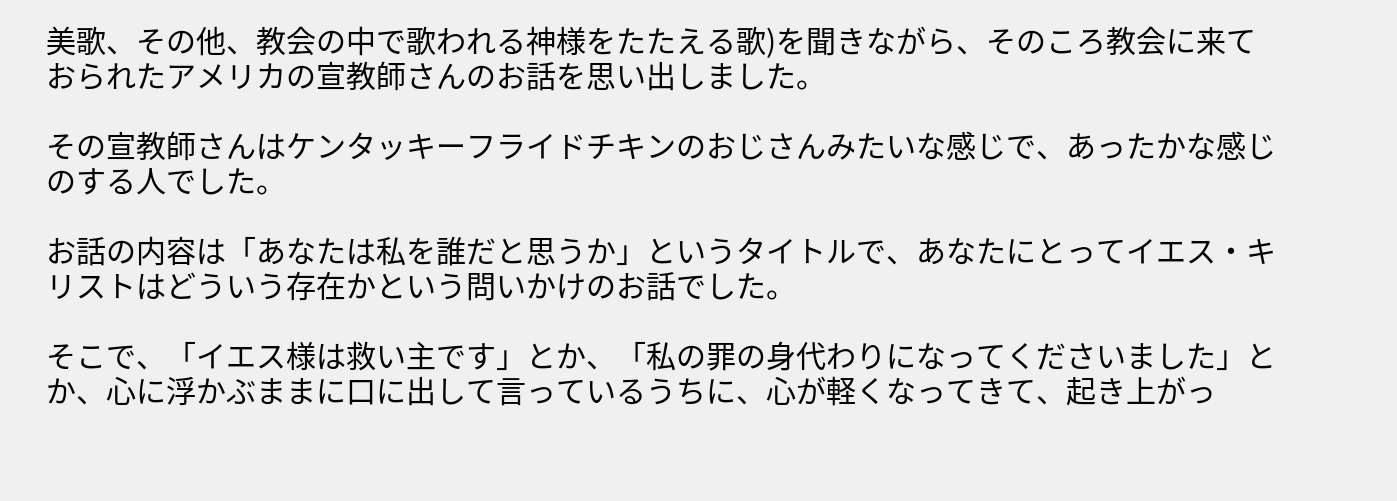美歌、その他、教会の中で歌われる神様をたたえる歌)を聞きながら、そのころ教会に来ておられたアメリカの宣教師さんのお話を思い出しました。

その宣教師さんはケンタッキーフライドチキンのおじさんみたいな感じで、あったかな感じのする人でした。

お話の内容は「あなたは私を誰だと思うか」というタイトルで、あなたにとってイエス・キリストはどういう存在かという問いかけのお話でした。

そこで、「イエス様は救い主です」とか、「私の罪の身代わりになってくださいました」とか、心に浮かぶままに口に出して言っているうちに、心が軽くなってきて、起き上がっ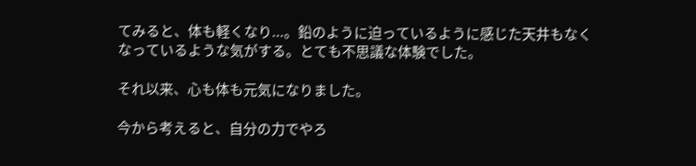てみると、体も軽くなり...。鉛のように迫っているように感じた天井もなくなっているような気がする。とても不思議な体験でした。

それ以来、心も体も元気になりました。

今から考えると、自分の力でやろ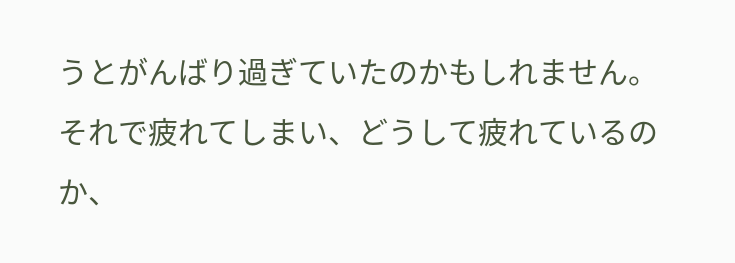うとがんばり過ぎていたのかもしれません。それで疲れてしまい、どうして疲れているのか、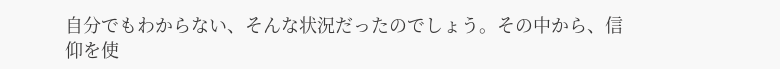自分でもわからない、そんな状況だったのでしょう。その中から、信仰を使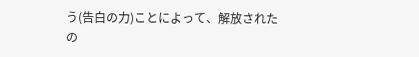う(告白の力)ことによって、解放されたの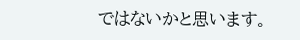ではないかと思います。